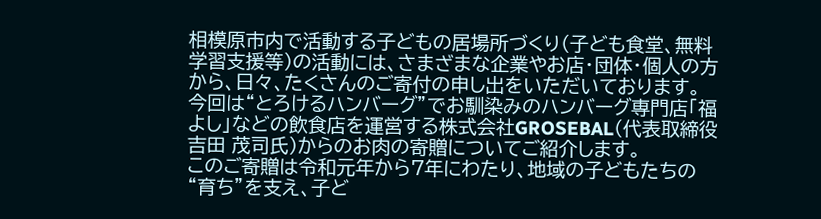相模原市内で活動する子どもの居場所づくり(子ども食堂、無料学習支援等)の活動には、さまざまな企業やお店・団体・個人の方から、日々、たくさんのご寄付の申し出をいただいております。
今回は“とろけるハンバーグ”でお馴染みのハンバーグ専門店「福よし」などの飲食店を運営する株式会社GROSEBAL(代表取締役 吉田 茂司氏)からのお肉の寄贈についてご紹介します。
このご寄贈は令和元年から7年にわたり、地域の子どもたちの“育ち”を支え、子ど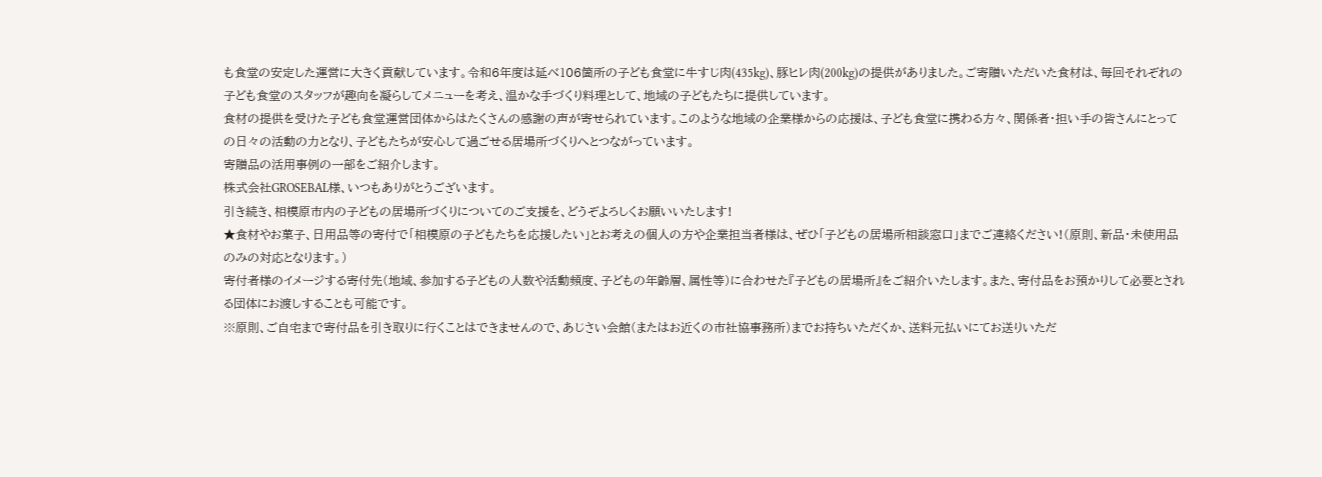も食堂の安定した運営に大きく貢献しています。令和6年度は延べ106箇所の子ども食堂に牛すじ肉(435kg)、豚ヒレ肉(200kg)の提供がありました。ご寄贈いただいた食材は、毎回それぞれの子ども食堂のスタッフが趣向を凝らしてメニューを考え、温かな手づくり料理として、地域の子どもたちに提供しています。
食材の提供を受けた子ども食堂運営団体からはたくさんの感謝の声が寄せられています。このような地域の企業様からの応援は、子ども食堂に携わる方々、関係者・担い手の皆さんにとっての日々の活動の力となり、子どもたちが安心して過ごせる居場所づくりへとつながっています。
寄贈品の活用事例の一部をご紹介します。
株式会社GROSEBAL様、いつもありがとうございます。
引き続き、相模原市内の子どもの居場所づくりについてのご支援を、どうぞよろしくお願いいたします!
★食材やお菓子、日用品等の寄付で「相模原の子どもたちを応援したい」とお考えの個人の方や企業担当者様は、ぜひ「子どもの居場所相談窓口」までご連絡ください!(原則、新品・未使用品のみの対応となります。)
寄付者様のイメージする寄付先(地域、参加する子どもの人数や活動頻度、子どもの年齢層、属性等)に合わせた『子どもの居場所』をご紹介いたします。また、寄付品をお預かりして必要とされる団体にお渡しすることも可能です。
※原則、ご自宅まで寄付品を引き取りに行くことはできませんので、あじさい会館(またはお近くの市社協事務所)までお持ちいただくか、送料元払いにてお送りいただ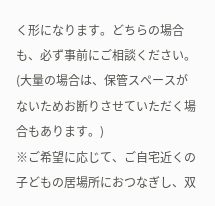く形になります。どちらの場合も、必ず事前にご相談ください。(大量の場合は、保管スペースがないためお断りさせていただく場合もあります。)
※ご希望に応じて、ご自宅近くの子どもの居場所におつなぎし、双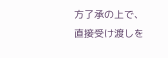方了承の上で、直接受け渡しを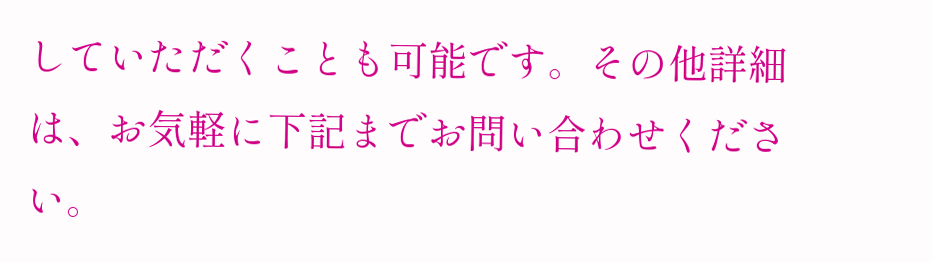していただくことも可能です。その他詳細は、お気軽に下記までお問い合わせください。